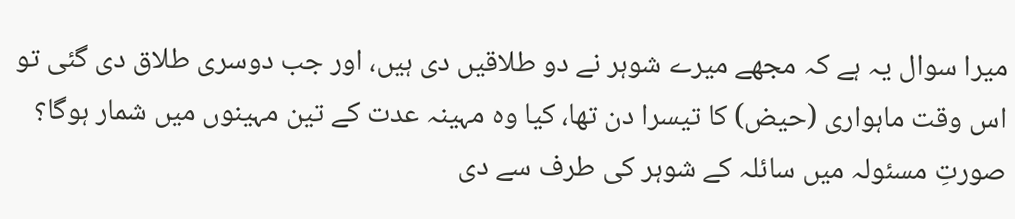میرا سوال یہ ہے کہ مجھے میرے شوہر نے دو طلاقیں دی ہیں، اور جب دوسری طلاق دی گئی تو اس وقت ماہواری (حیض) کا تیسرا دن تھا، کیا وہ مہینہ عدت کے تین مہینوں میں شمار ہوگا؟
صورتِ مسئولہ میں سائلہ کے شوہر کی طرف سے دی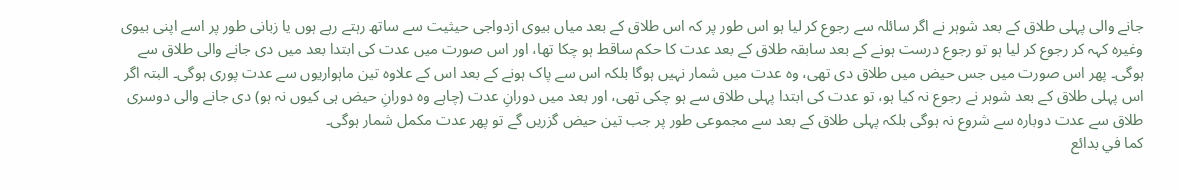جانے والی پہلی طلاق کے بعد شوہر نے اگر سائلہ سے رجوع کر لیا ہو اس طور پر کہ اس طلاق کے بعد میاں بیوی ازدواجی حیثیت سے ساتھ رہتے رہے ہوں یا زبانی طور پر اسے اپنی بیوی وغیرہ کہہ کر رجوع کر لیا ہو تو رجوع درست ہونے کے بعد سابقہ طلاق کے بعد عدت کا حکم ساقط ہو چکا تھا، اور اس صورت میں عدت کی ابتدا بعد میں دی جانے والی طلاق سے ہوگی۔ پھر اس صورت میں جس حیض میں طلاق دی تھی، وہ عدت میں شمار نہیں ہوگا بلکہ اس سے پاک ہونے کے بعد اس کے علاوہ تین ماہواریوں سے عدت پوری ہوگی۔ البتہ اگر اس پہلی طلاق کے بعد شوہر نے رجوع نہ کیا ہو، تو عدت کی ابتدا پہلی طلاق سے ہو چکی تھی، اور بعد میں دورانِ عدت (چاہے وہ دورانِ حیض ہی کیوں نہ ہو) دی جانے والی دوسری طلاق سے عدت دوبارہ سے شروع نہ ہوگی بلکہ پہلی طلاق کے بعد سے مجموعی طور پر جب تین حیض گزریں گے تو پھر عدت مکمل شمار ہوگی۔
کما في بدائع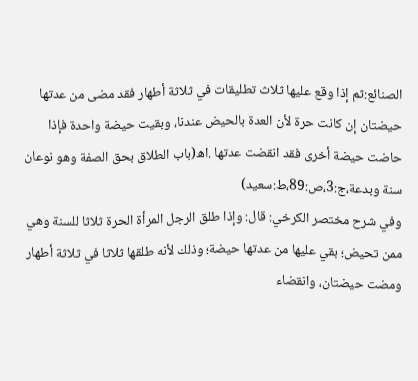الصنائع:ثم إذا وقع عليها ثلاث تطليقات في ثلاثة أطهار فقد مضى من عدتها حيضتان إن كانت حرة لأن العدة بالحيض عندنا، وبقيت حيضة واحدة فإذا حاضت حيضة أخرى فقد انقضت عدتها .اھ(باب الطلاق بحق الصفة وهو نوعان سنة وبدعة،ج:3،ص:89،ط:سعید)
وفي شرح مختصر الكرخي: قال: وإذا طلق الرجل المرأة الحرة ثلاثا للسنة وهي ممن تحيض؛ بقي عليها من عدتها حيضة؛ وذلك لأنه طلقها ثلاثا في ثلاثة أطهار ومضت حيضتان، وانقضاء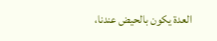العدة يكون بالحيض عندنا،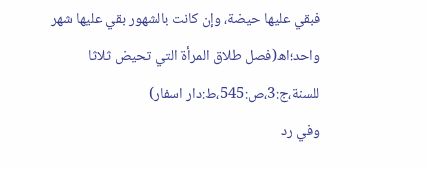فبقي عليها حيضة، وإن كانت بالشهور بقي عليها شهر واحد؛اھ(فصل طلاق المرأة التي تحيض ثلاثا للسنة،ج:3،ص:545،ط:دار اسفار)
وفي رد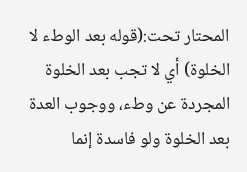المحتار تحت:(قوله بعد الوطء لا الخلوة) أي لا تجب بعد الخلوة المجردة عن وطء، ووجوب العدة بعد الخلوة ولو فاسدة إنما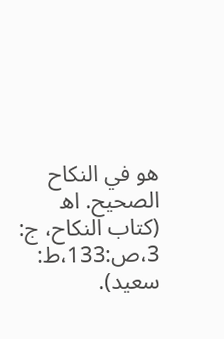هو في النكاح الصحيح. اھ (کتاب النکاح، ج: 3،ص:133،ط: سعيد).